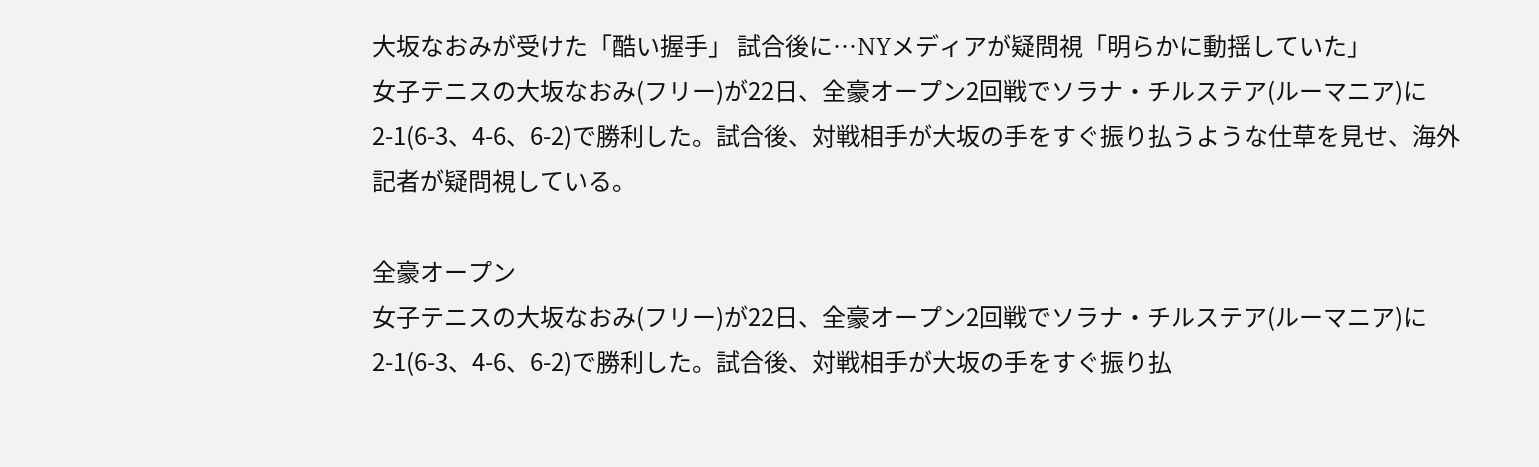大坂なおみが受けた「酷い握手」 試合後に…NYメディアが疑問視「明らかに動揺していた」
女子テニスの大坂なおみ(フリー)が22日、全豪オープン2回戦でソラナ・チルステア(ルーマニア)に2-1(6-3、4-6、6-2)で勝利した。試合後、対戦相手が大坂の手をすぐ振り払うような仕草を見せ、海外記者が疑問視している。

全豪オープン
女子テニスの大坂なおみ(フリー)が22日、全豪オープン2回戦でソラナ・チルステア(ルーマニア)に2-1(6-3、4-6、6-2)で勝利した。試合後、対戦相手が大坂の手をすぐ振り払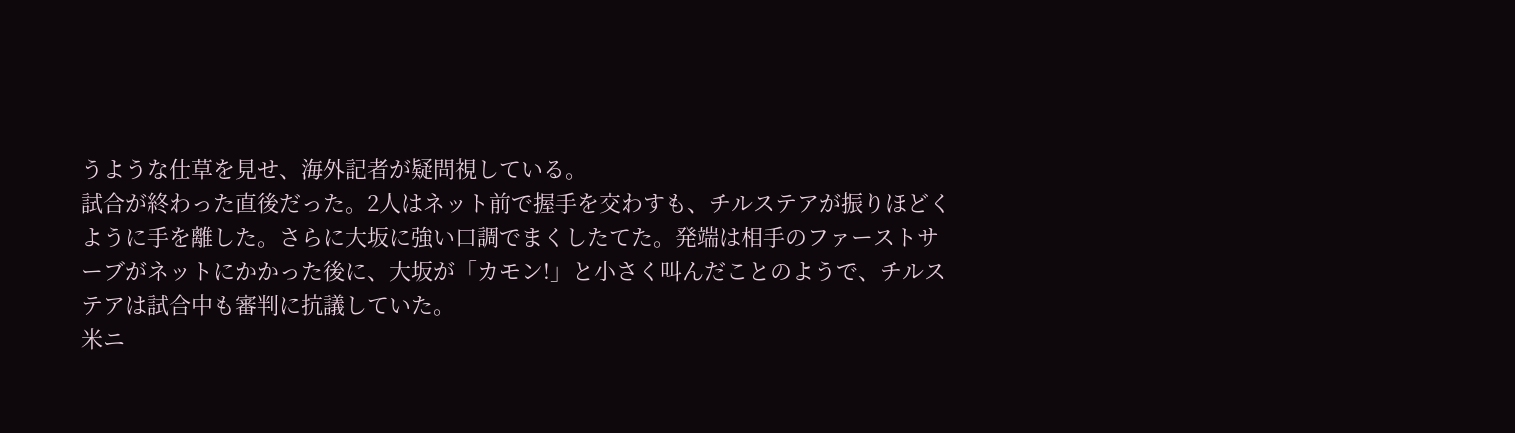うような仕草を見せ、海外記者が疑問視している。
試合が終わった直後だった。2人はネット前で握手を交わすも、チルステアが振りほどくように手を離した。さらに大坂に強い口調でまくしたてた。発端は相手のファーストサーブがネットにかかった後に、大坂が「カモン!」と小さく叫んだことのようで、チルステアは試合中も審判に抗議していた。
米ニ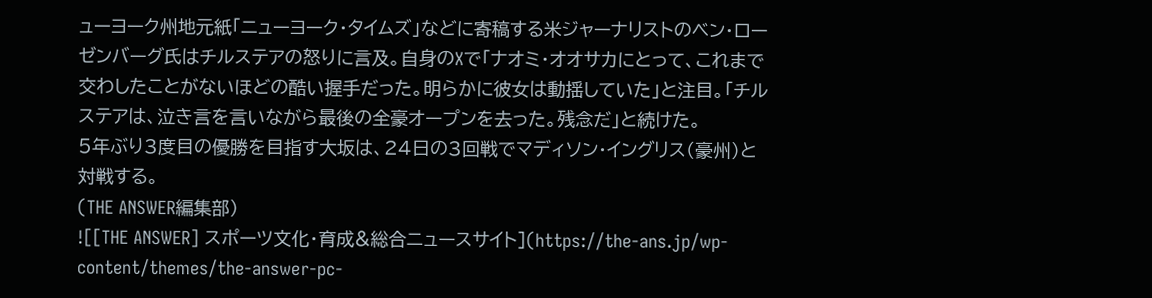ューヨーク州地元紙「ニューヨーク・タイムズ」などに寄稿する米ジャーナリストのベン・ローゼンバーグ氏はチルステアの怒りに言及。自身のXで「ナオミ・オオサカにとって、これまで交わしたことがないほどの酷い握手だった。明らかに彼女は動揺していた」と注目。「チルステアは、泣き言を言いながら最後の全豪オープンを去った。残念だ」と続けた。
5年ぶり3度目の優勝を目指す大坂は、24日の3回戦でマディソン・イングリス(豪州)と対戦する。
(THE ANSWER編集部)
![[THE ANSWER] スポーツ文化・育成&総合ニュースサイト](https://the-ans.jp/wp-content/themes/the-answer-pc-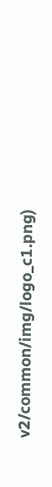v2/common/img/logo_c1.png)